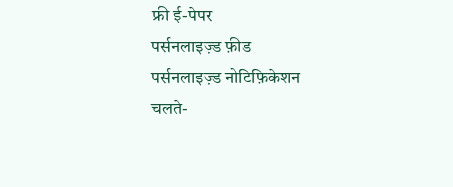फ्री ई-पेपर
पर्सनलाइज़्ड फ़ीड
पर्सनलाइज़्ड नोटिफ़िकेशन
चलते-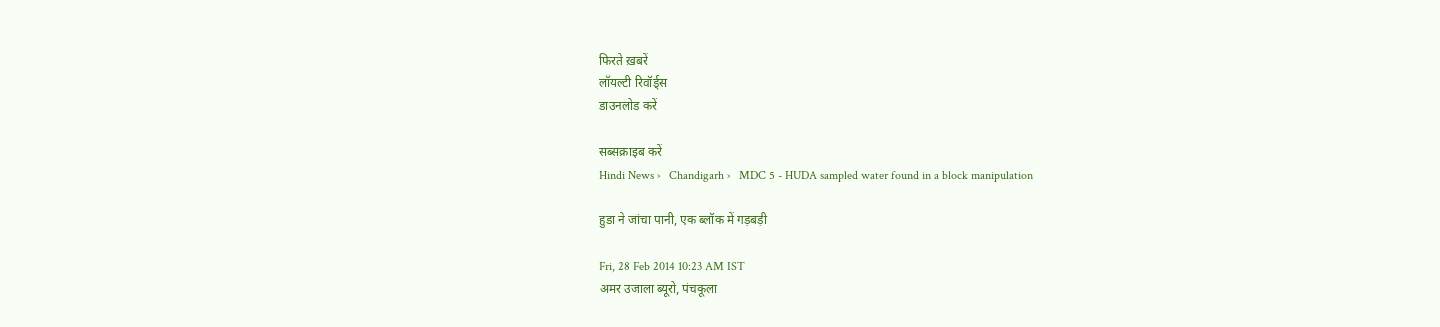फिरते ख़बरें
लॉयल्टी रिवॉर्ड्स
डाउनलोड करें

सब्सक्राइब करें
Hindi News ›   Chandigarh ›   MDC 5 - HUDA sampled water found in a block manipulation

हुडा ने जांचा पानी, एक ब्लॉक में गड़बड़ी

Fri, 28 Feb 2014 10:23 AM IST
अमर उजाला ब्यूरो, पंचकूला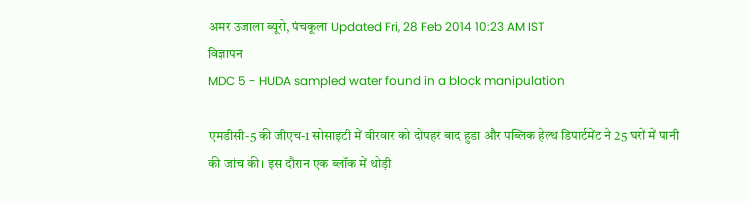अमर उजाला ब्यूरो, पंचकूला Updated Fri, 28 Feb 2014 10:23 AM IST
विज्ञापन
MDC 5 - HUDA sampled water found in a block manipulation

एमडीसी-5 की जीएच-1 सोसाइटी में वीरवार को दोपहर बाद हुडा और पब्लिक हेल्थ डिपार्टमेंट ने 25 घरों में पानी की जांच की। इस दौरान एक ब्लॉक में थोड़ी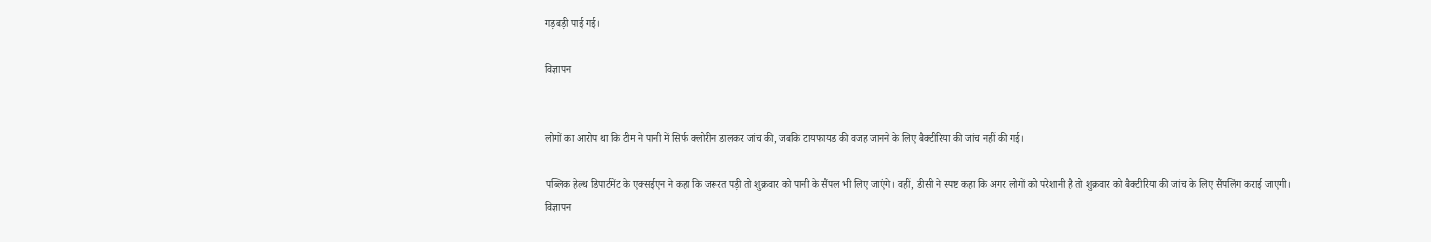गड़बड़ी पाई गई।

विज्ञापन


लोगों का आरोप था कि टीम ने पानी में सिर्फ क्लोरीन डालकर जांच की, जबकि टायफायड की वजह जानने के लिए बैक्टीरिया की जांच नहीं की गई।

पब्लिक हेल्थ डिपार्टमेंट के एक्सईएन ने कहा कि जरूरत पड़ी तो शुक्रवार को पानी के सैंपल भी लिए जाएंगे। वहीं, डीसी ने स्पष्ट कहा कि अगर लोगों को परेशानी है तो शुक्रवार को बैक्टीरिया की जांच के लिए सैंपलिंग कराई जाएगी।
विज्ञापन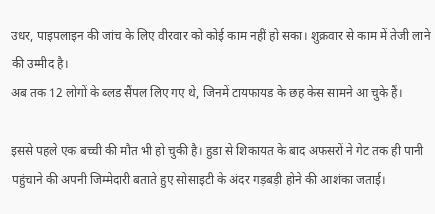उधर, पाइपलाइन की जांच के लिए वीरवार को कोई काम नहीं हो सका। शुक्रवार से काम में तेजी लाने की उम्मीद है।
अब तक 12 लोगों के ब्लड सैंपल लिए गए थे, जिनमें टायफायड के छह केस सामने आ चुके हैं।

इससे पहले एक बच्ची की मौत भी हो चुकी है। हुडा से शिकायत के बाद अफसरों ने गेट तक ही पानी पहुंचाने की अपनी जिम्मेदारी बताते हुए सोसाइटी के अंदर गड़बड़ी होने की आशंका जताई।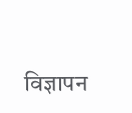विज्ञापन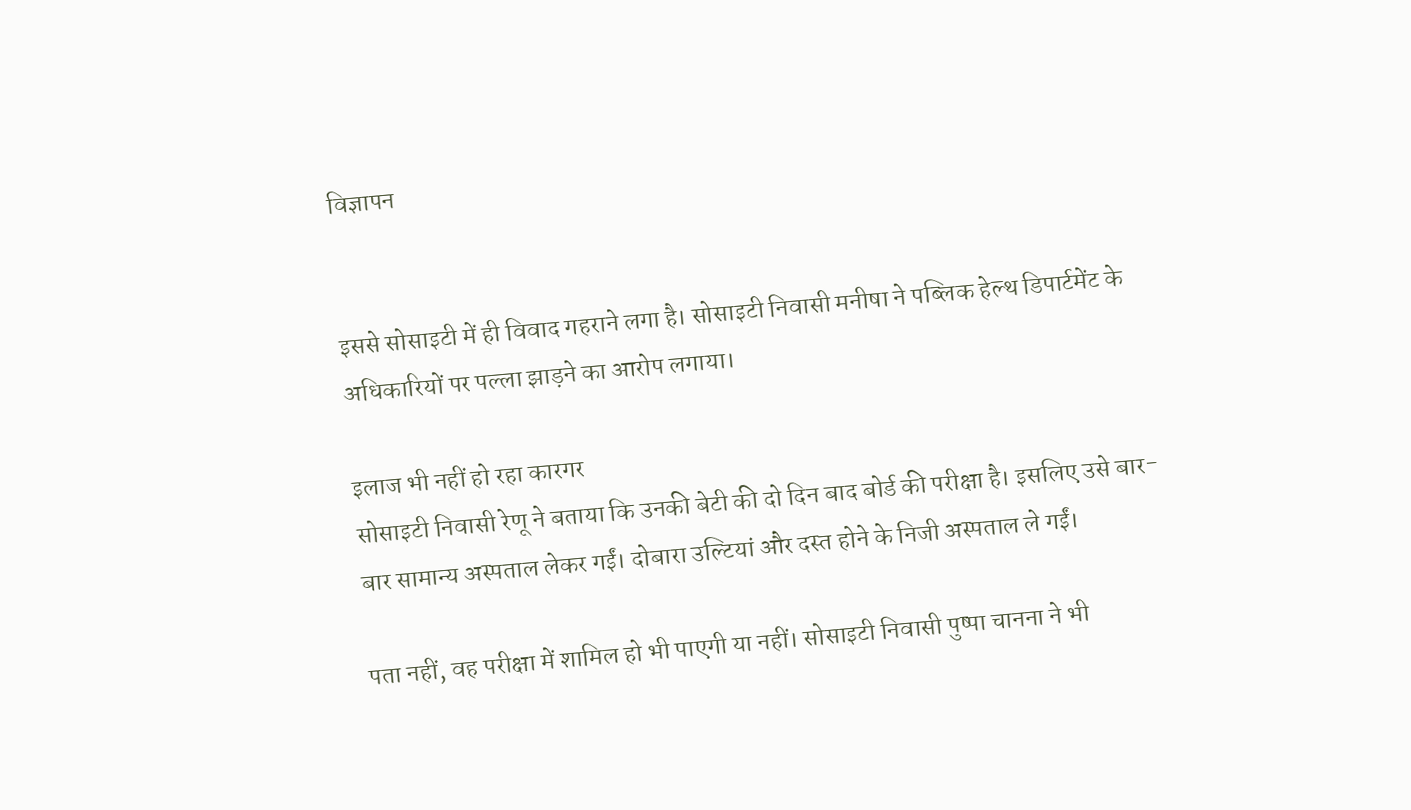विज्ञापन


इससे सोसाइटी में ही विवाद गहराने लगा है। सोसाइटी निवासी मनीषा ने पब्लिक हेल्थ डिपार्टमेंट के अधिकारियों पर पल्ला झाड़ने का आरोप लगाया।

इलाज भी नहीं हो रहा कारगर
सोसाइटी निवासी रेणू ने बताया कि उनकी बेटी की दो दिन बाद बोर्ड की परीक्षा है। इसलिए उसे बार-बार सामान्य अस्पताल लेकर गईं। दोबारा उल्टियां और दस्त होने के निजी अस्पताल ले गईं।

पता नहीं, वह परीक्षा में शामिल हो भी पाएगी या नहीं। सोसाइटी निवासी पुष्पा चानना ने भी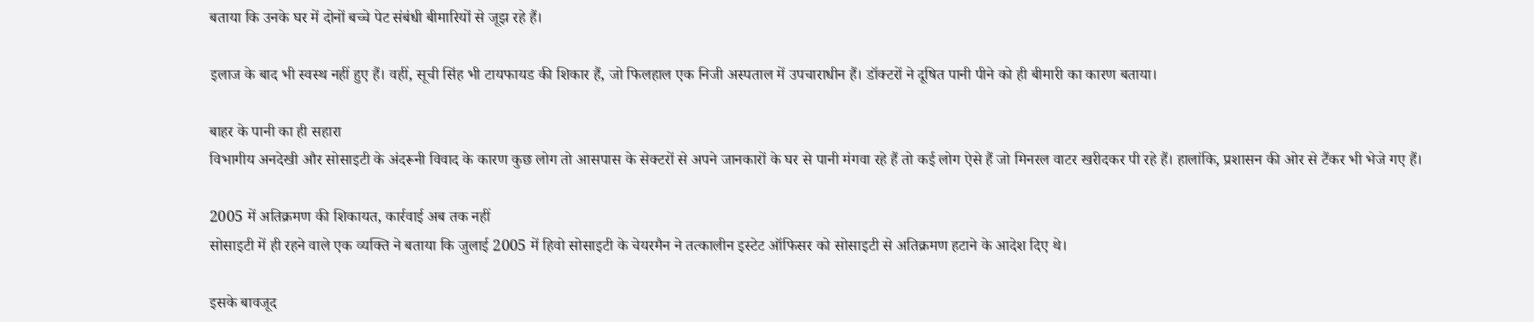बताया कि उनके घर में दोनों बच्चे पेट संबंधी बीमारियों से जूझ रहे हैं।

इलाज के बाद भी स्वस्थ नहीं हुए हैं। वहीं, सूची सिंह भी टायफायड की शिकार हैं, जो फिलहाल एक निजी अस्पताल में उपचाराधीन हैं। डॉक्टरों ने दूषित पानी पीने को ही बीमारी का कारण बताया।

बाहर के पानी का ही सहारा
विभागीय अनदेखी और सोसाइटी के अंदरूनी विवाद के कारण कुछ लोग तो आसपास के सेक्टरों से अपने जानकारों के घर से पानी मंगवा रहे हैं तो कई लोग ऐसे हैं जो मिनरल वाटर खरीदकर पी रहे हैं। हालांकि, प्रशासन की ओर से टैंकर भी भेजे गए हैं।

2005 में अतिक्रमण की शिकायत, कार्रवाई अब तक नहीं
सोसाइटी में ही रहने वाले एक व्यक्ति ने बताया कि जुलाई 2005 में हिवो सोसाइटी के चेयरमैन ने तत्कालीन इस्टेट ऑफिसर को सोसाइटी से अतिक्रमण हटाने के आदेश दिए थे।

इसके बावजूद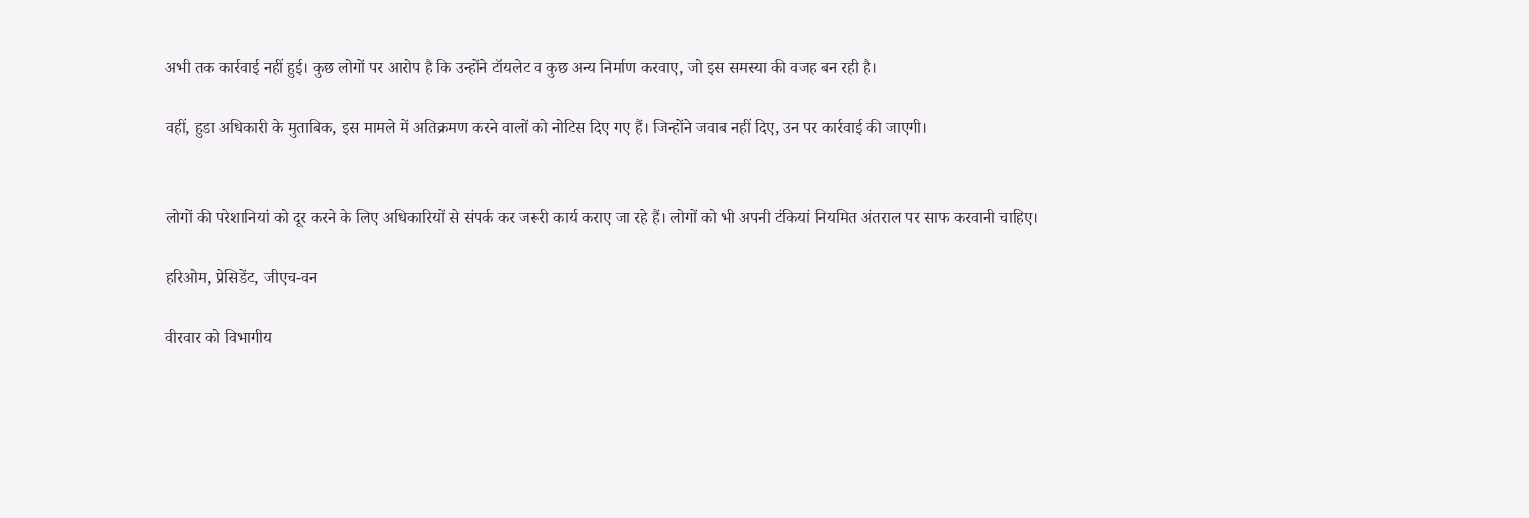अभी तक कार्रवाई नहीं हुई। कुछ लोगों पर आरोप है कि उन्होंने टॉयलेट व कुछ अन्य निर्माण करवाए, जो इस समस्या की वजह बन रही है।

वहीं, हुडा अधिकारी के मुताबिक, इस मामले में अतिक्रमण करने वालों को नोटिस दिए गए हैं। जिन्होंने जवाब नहीं दिए, उन पर कार्रवाई की जाएगी।


लोगों की परेशानियां को दूर करने के लिए अधिकारियों से संपर्क कर जरूरी कार्य कराए जा रहे हैं। लोगों को भी अपनी टंकियां नियमित अंतराल पर साफ करवानी चाहिए।

हरिओम, प्रेसिडेंट, जीएच-वन

वीरवार को विभागीय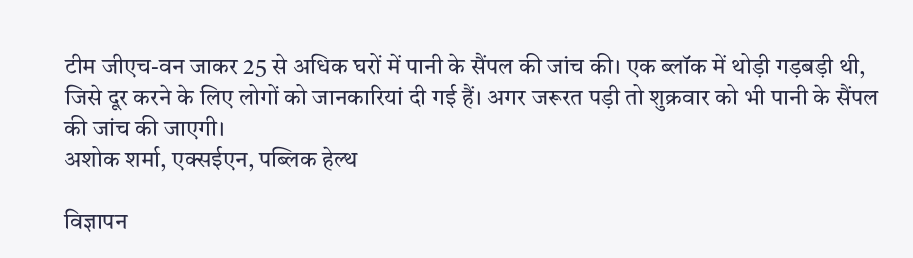टीम जीएच-वन जाकर 25 से अधिक घरों में पानी के सैंपल की जांच की। एक ब्लॉक में थोड़ी गड़बड़ी थी, जिसे दूर करने के लिए लोगों को जानकारियां दी गई हैं। अगर जरूरत पड़ी तो शुक्रवार को भी पानी के सैंपल की जांच की जाएगी।
अशोक शर्मा, एक्सईएन, पब्लिक हेल्थ

विज्ञापन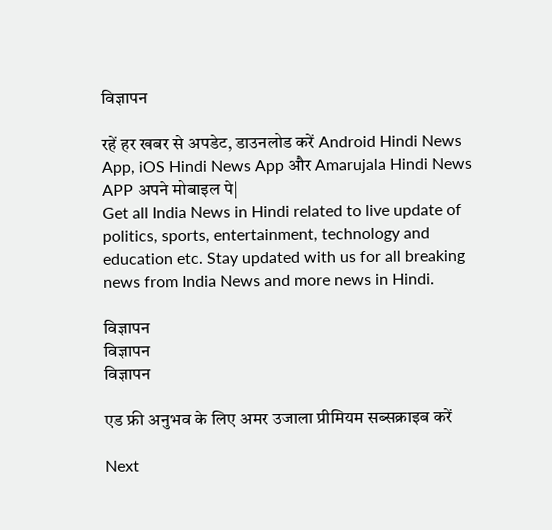विज्ञापन

रहें हर खबर से अपडेट, डाउनलोड करें Android Hindi News App, iOS Hindi News App और Amarujala Hindi News APP अपने मोबाइल पे|
Get all India News in Hindi related to live update of politics, sports, entertainment, technology and education etc. Stay updated with us for all breaking news from India News and more news in Hindi.

विज्ञापन
विज्ञापन
विज्ञापन

एड फ्री अनुभव के लिए अमर उजाला प्रीमियम सब्सक्राइब करें

Next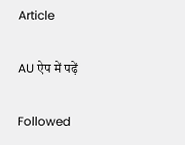Article

AU ऐप में पढ़ें

Followed